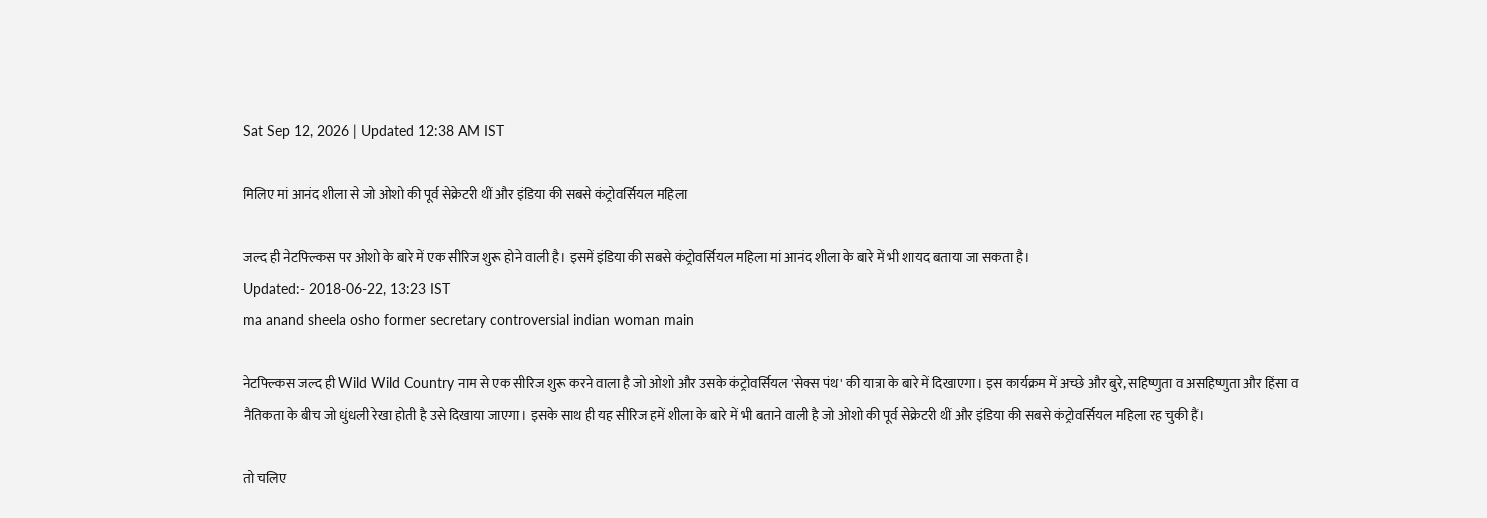Sat Sep 12, 2026 | Updated 12:38 AM IST

मिलिए मां आनंद शीला से जो ओशो की पूर्व सेक्रेटरी थीं और इंडिया की सबसे कंट्रोवर्सियल महिला

जल्द ही नेटफ्ल्किस पर ओशो के बारे में एक सीरिज शुरू होने वाली है। इसमें इंडिया की सबसे कंट्रोवर्सियल महिला मां आनंद शीला के बारे में भी शायद बताया जा सकता है।
Updated:- 2018-06-22, 13:23 IST
ma anand sheela osho former secretary controversial indian woman main

नेटफ्ल्किस जल्द ही Wild Wild Country नाम से एक सीरिज शुरू करने वाला है जो ओशो और उसके कंट्रोवर्सियल 'सेक्स पंथ' की यात्रा के बारे में दिखाएगा। इस कार्यक्रम में अच्छे और बुरे, सहिष्णुता व असहिष्णुता और हिंसा व नैतिकता के बीच जो धुंधली रेखा होती है उसे दिखाया जाएगा। इसके साथ ही यह सीरिज हमें शीला के बारे में भी बताने वाली है जो ओशो की पूर्व सेक्रेटरी थीं और इंडिया की सबसे कंट्रोवर्सियल महिला रह चुकी हैं।

तो चलिए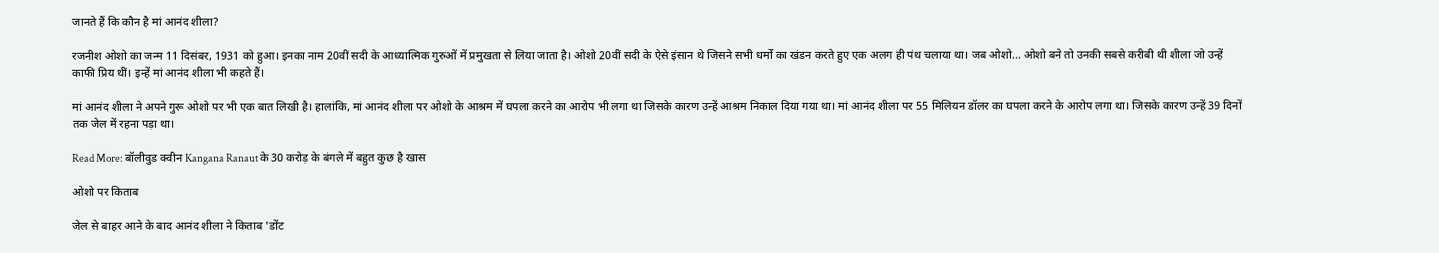जानते हैं कि कौन है मां आनंद शीला?

रजनीश ओशो का जन्म 11 दिसंबर, 1931 को हुआ। इनका नाम 20वीं सदी के आध्यात्मिक गुरुओं में प्रमुखता से लिया जाता है। ओशो 20वीं सदी के ऐसे इंसान थे जिसने सभी धर्मों का खंडन करते हुए एक अलग ही पंथ चलाया था। जब ओशो... ओशो बने तो उनकी सबसे करीबी थी शीला जो उन्हें काफी प्रिय थीं। इन्हें मां आनंद शीला भी कहते हैं।

मां आनंद शीला ने अपने गुरू ओशो पर भी एक बात लिखी है। हालांकि, मां आनंद शीला पर ओशो के आश्रम में घपला करने का आरोप भी लगा था जिसके कारण उन्हें आश्रम निकाल दिया गया था। मां आनंद शीला पर 55 मिलियन डॉलर का घपला करने के आरोप लगा था। जिसके कारण उन्हें 39 दिनों तक जेल में रहना पड़ा था।

Read More: बॉलीवुड क्वीन Kangana Ranaut के 30 करोड़ के बंगले में बहुत कुछ है खास

ओशो पर किताब

जेल से बाहर आने के बाद आनंद शीला ने किताब 'डोंट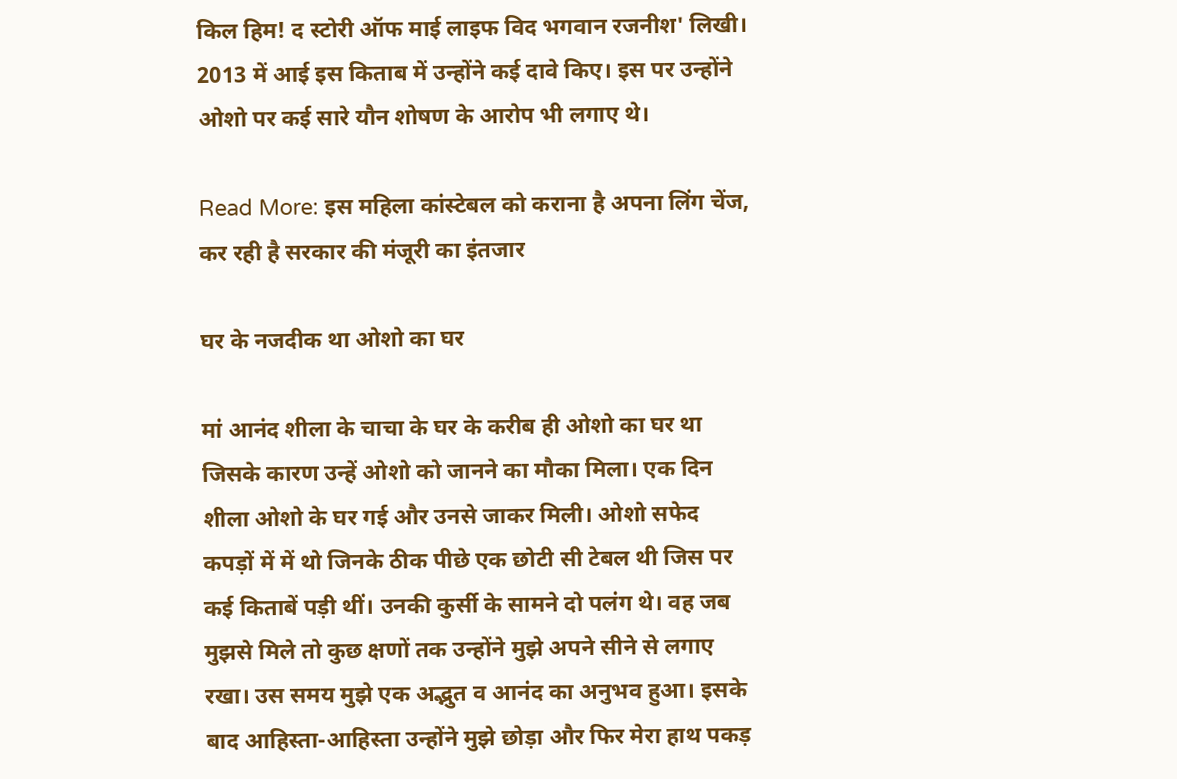किल हिम! द स्‍टोरी ऑफ माई लाइफ विद भगवान रजनीश' लिखी। 2013 में आई इस किताब में उन्‍होंने कई दावे किए। इस पर उन्होंने ओशो पर कई सारे यौन शोषण के आरोप भी लगाए थे।

Read More: इस महिला कांस्टेबल को कराना है अपना लिंग चेंज, कर रही है सरकार की मंजूरी का इंतजार

घर के नजदीक था ओशो का घर

मां आनंद शीला के चाचा के घर के करीब ही ओशो का घर था जिसके कारण उन्हें ओशो को जानने का मौका मिला। एक दिन शीला ओशो के घर गई और उनसे जाकर मिली। ओशो सफेद कपड़ों में में थो जिनके ठीक पीछे एक छोटी सी टेबल थी जिस पर कई किताबें पड़ी थीं। उनकी कुर्सी के सामने दो पलंग थे। वह जब मुझसे मिले तो कुछ क्षणों तक उन्‍होंने मुझे अपने सीने से लगाए रखा। उस समय मुझे एक अद्भुत व आनंद का अनुभव हुआ। इसके बाद आहिस्‍ता-आहिस्‍ता उन्‍होंने मुझे छोड़ा और फिर मेरा हाथ पकड़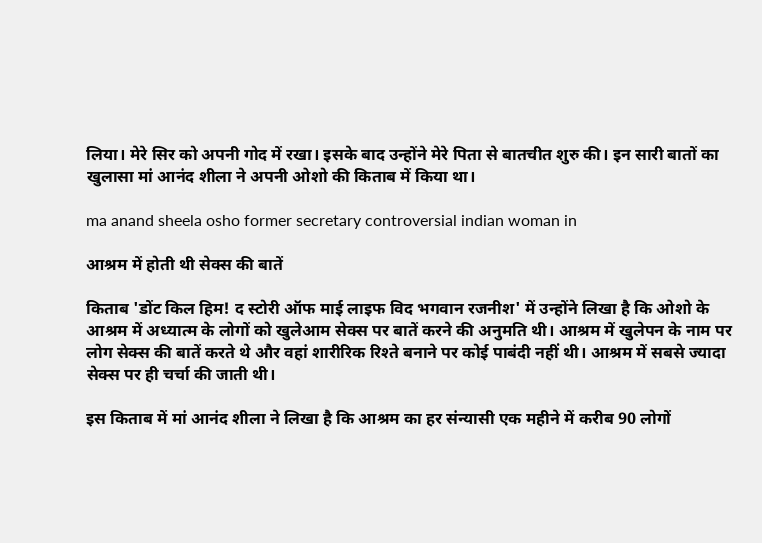लिया। मेरे सिर को अपनी गोद में रखा। इसके बाद उन्‍होंने मेरे पिता से बातचीत शुरु की। इन सारी बातों का खुलासा मां आनंद शीला ने अपनी ओशो की किताब में किया था।

ma anand sheela osho former secretary controversial indian woman in

आश्रम में होती थी सेक्स की बातें

किताब 'डोंट किल हिम! द स्‍टोरी ऑफ माई लाइफ विद भगवान रजनीश' में उन्होंने लिखा है कि ओशो के आश्रम में अध्यात्म के लोगों को खुलेआम सेक्स पर बातें करने की अनुमति थी। आश्रम में खुलेपन के नाम पर लोग सेक्स की बातें करते थे और वहां शारीरिक रिश्‍ते बनाने पर कोई पाबंदी नहीं थी। आश्रम में सबसे ज्यादा सेक्स पर ही चर्चा की जाती थी।

इस किताब में मां आनंद शीला ने लिखा है कि आश्रम का हर संन्यासी एक महीने में करीब 90 लोगों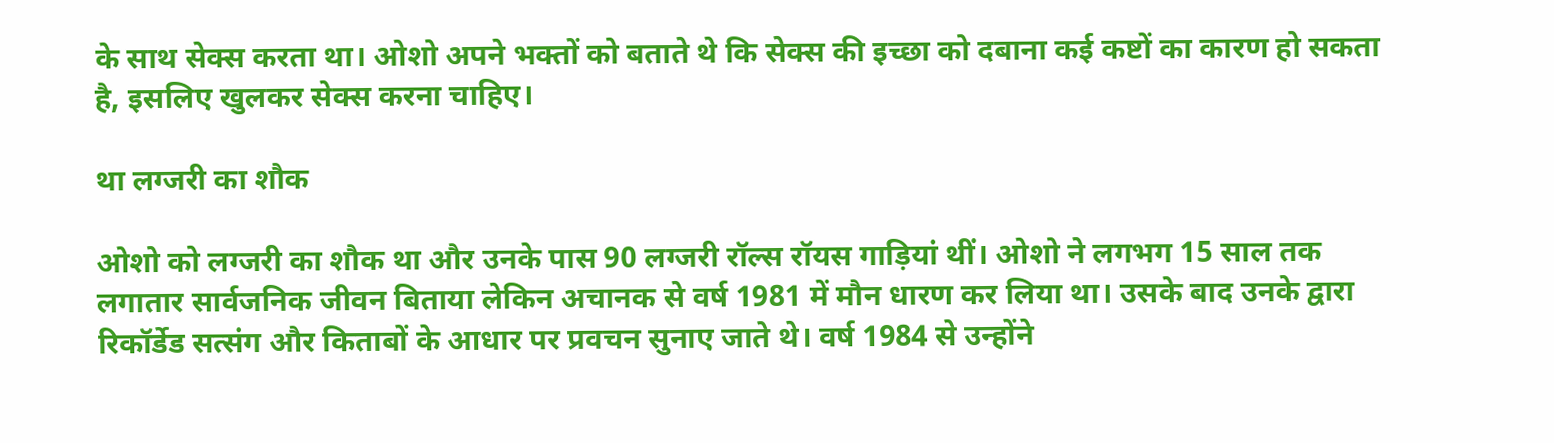के साथ सेक्स करता था। ओशो अपने भक्तों को बताते थे कि सेक्स की इच्छा को दबाना कई कष्टों का कारण हो सकता है, इसलिए खुलकर सेक्स करना चाहिए।

था लग्जरी का शौक

ओशो को लग्जरी का शौक था और उनके पास 90 लग्जरी रॉल्स रॉयस गाड़ियां थीं। ओशो ने लगभग 15 साल तक लगातार सार्वजनिक जीवन बिताया लेकिन अचानक से वर्ष 1981 में मौन धारण कर लिया था। उसके बाद उनके द्वारा रिकॉर्डेड सत्संग और किताबों के आधार पर प्रवचन सुनाए जाते थे। वर्ष 1984 से उन्होंने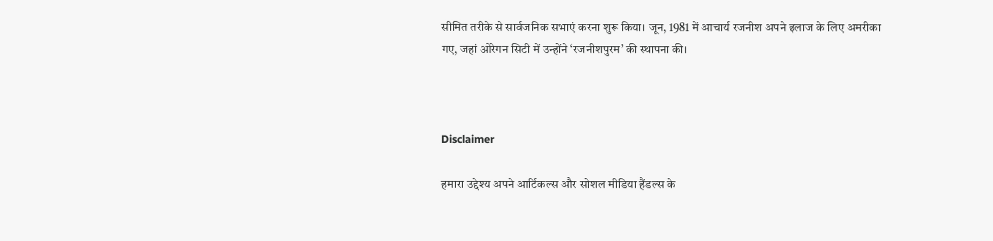सीमित तरीके से सार्वजनिक सभाएं करना शुरू किया। जून, 1981 में आचार्य रजनीश अपने इलाज के लिए अमरीका गए, जहां ओरेगन सिटी में उन्होंने ‘रजनीशपुरम’ की स्थापना की।



Disclaimer

हमारा उद्देश्य अपने आर्टिकल्स और सोशल मीडिया हैंडल्स के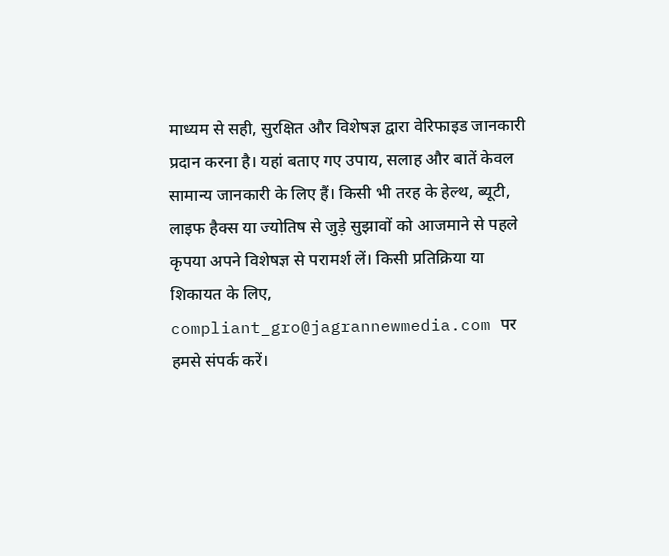माध्यम से सही, सुरक्षित और विशेषज्ञ द्वारा वेरिफाइड जानकारी प्रदान करना है। यहां बताए गए उपाय, सलाह और बातें केवल सामान्य जानकारी के लिए हैं। किसी भी तरह के हेल्थ, ब्यूटी, लाइफ हैक्स या ज्योतिष से जुड़े सुझावों को आजमाने से पहले कृपया अपने विशेषज्ञ से परामर्श लें। किसी प्रतिक्रिया या शिकायत के लिए, compliant_gro@jagrannewmedia.com पर हमसे संपर्क करें।